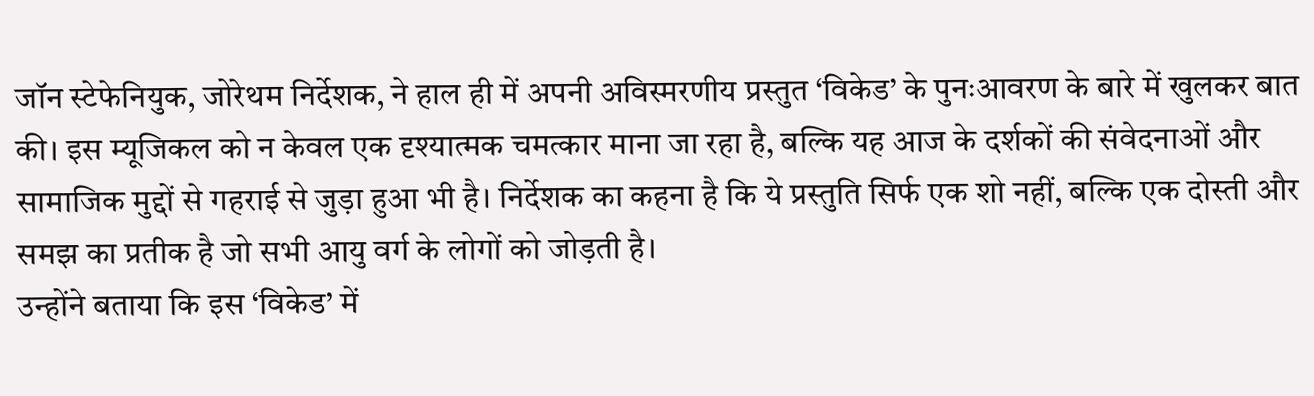जॉन स्टेफेनियुक, जोरेथम निर्देशक, ने हाल ही में अपनी अविस्मरणीय प्रस्तुत ‘विकेड’ के पुनःआवरण के बारे में खुलकर बात की। इस म्यूजिकल को न केवल एक दृश्यात्मक चमत्कार माना जा रहा है, बल्कि यह आज के दर्शकों की संवेदनाओं और सामाजिक मुद्दों से गहराई से जुड़ा हुआ भी है। निर्देशक का कहना है कि ये प्रस्तुति सिर्फ एक शो नहीं, बल्कि एक दोस्ती और समझ का प्रतीक है जो सभी आयु वर्ग के लोगों को जोड़ती है।
उन्होंने बताया कि इस ‘विकेड’ में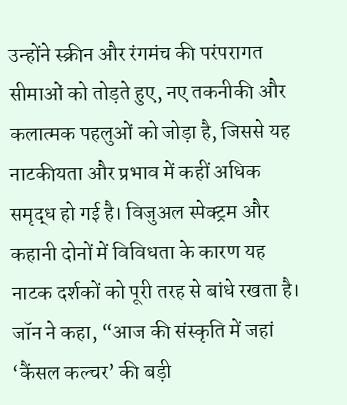उन्होंने स्क्रीन और रंगमंच की परंपरागत सीमाओं को तोड़ते हुए, नए तकनीकी और कलात्मक पहलुओं को जोड़ा है, जिससे यह नाटकीयता और प्रभाव में कहीं अधिक समृद्ध हो गई है। विजुअल स्पेक्ट्रम और कहानी दोनों में विविधता के कारण यह नाटक दर्शकों को पूरी तरह से बांधे रखता है।
जॉन ने कहा, “आज की संस्कृति में जहां ‘कैंसल कल्चर’ की बड़ी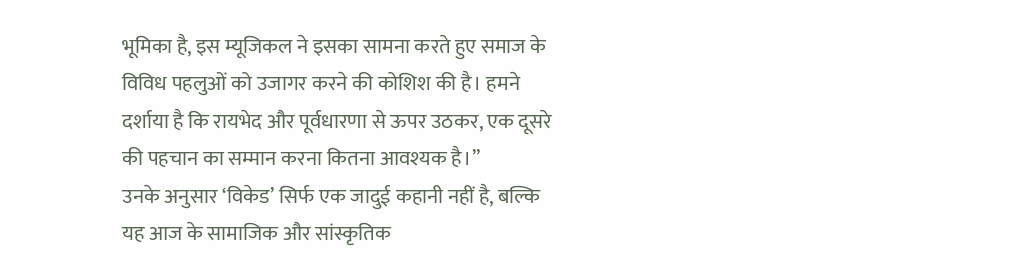भूमिका है, इस म्यूजिकल ने इसका सामना करते हुए समाज के विविध पहलुओं को उजागर करने की कोशिश की है। हमने दर्शाया है कि रायभेद और पूर्वधारणा से ऊपर उठकर, एक दूसरे की पहचान का सम्मान करना कितना आवश्यक है।”
उनके अनुसार ‘विकेड’ सिर्फ एक जादुई कहानी नहीं है, बल्कि यह आज के सामाजिक और सांस्कृतिक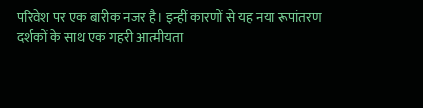परिवेश पर एक बारीक नजर है। इन्हीं कारणों से यह नया रूपांतरण दर्शकों के साथ एक गहरी आत्मीयता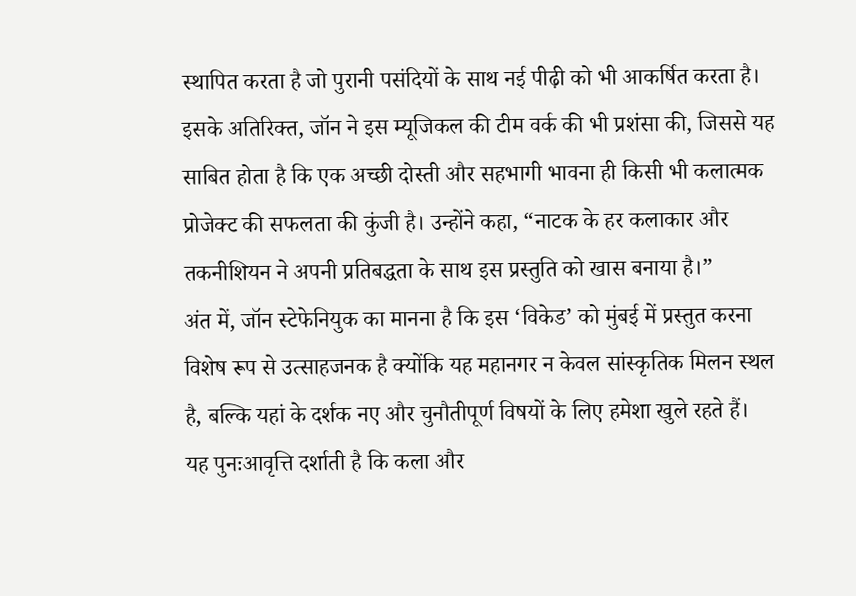स्थापित करता है जो पुरानी पसंदियों के साथ नई पीढ़ी को भी आकर्षित करता है।
इसके अतिरिक्त, जॉन ने इस म्यूजिकल की टीम वर्क की भी प्रशंसा की, जिससे यह साबित होता है कि एक अच्छी दोस्ती और सहभागी भावना ही किसी भी कलात्मक प्रोजेक्ट की सफलता की कुंजी है। उन्होंने कहा, “नाटक के हर कलाकार और तकनीशियन ने अपनी प्रतिबद्धता के साथ इस प्रस्तुति को खास बनाया है।”
अंत में, जॉन स्टेफेनियुक का मानना है कि इस ‘विकेड’ को मुंबई में प्रस्तुत करना विशेष रूप से उत्साहजनक है क्योंकि यह महानगर न केवल सांस्कृतिक मिलन स्थल है, बल्कि यहां के दर्शक नए और चुनौतीपूर्ण विषयों के लिए हमेशा खुले रहते हैं।
यह पुनःआवृत्ति दर्शाती है कि कला और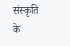संस्कृति के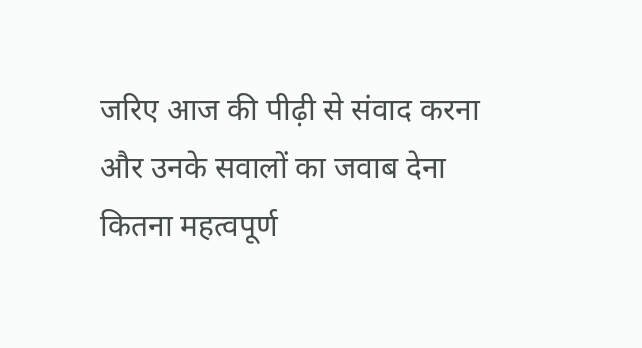जरिए आज की पीढ़ी से संवाद करना और उनके सवालों का जवाब देना कितना महत्वपूर्ण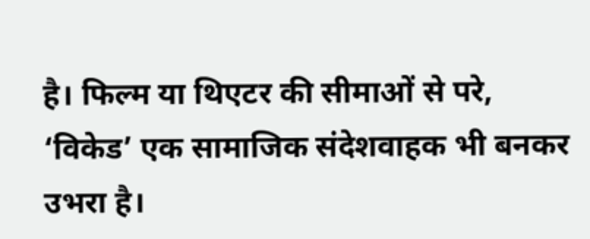है। फिल्म या थिएटर की सीमाओं से परे, ‘विकेड’ एक सामाजिक संदेशवाहक भी बनकर उभरा है।